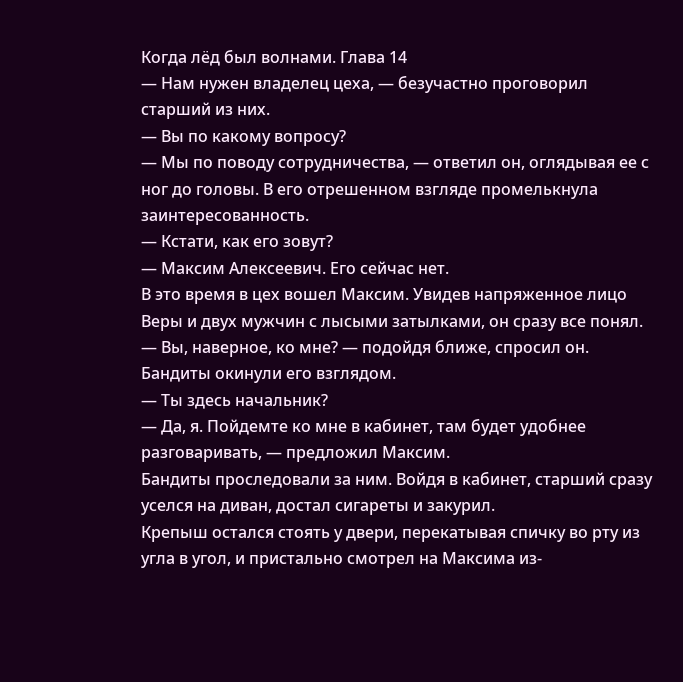Когда лёд был волнами. Глава 14
— Нам нужен владелец цеха, — безучастно проговорил старший из них.
— Вы по какому вопросу?
— Мы по поводу сотрудничества, — ответил он, оглядывая ее с ног до головы. В его отрешенном взгляде промелькнула заинтересованность.
— Кстати, как его зовут?
— Максим Алексеевич. Его сейчас нет.
В это время в цех вошел Максим. Увидев напряженное лицо Веры и двух мужчин с лысыми затылками, он сразу все понял.
— Вы, наверное, ко мне? — подойдя ближе, спросил он.
Бандиты окинули его взглядом.
— Ты здесь начальник?
— Да, я. Пойдемте ко мне в кабинет, там будет удобнее разговаривать, — предложил Максим.
Бандиты проследовали за ним. Войдя в кабинет, старший сразу уселся на диван, достал сигареты и закурил.
Крепыш остался стоять у двери, перекатывая спичку во рту из угла в угол, и пристально смотрел на Максима из-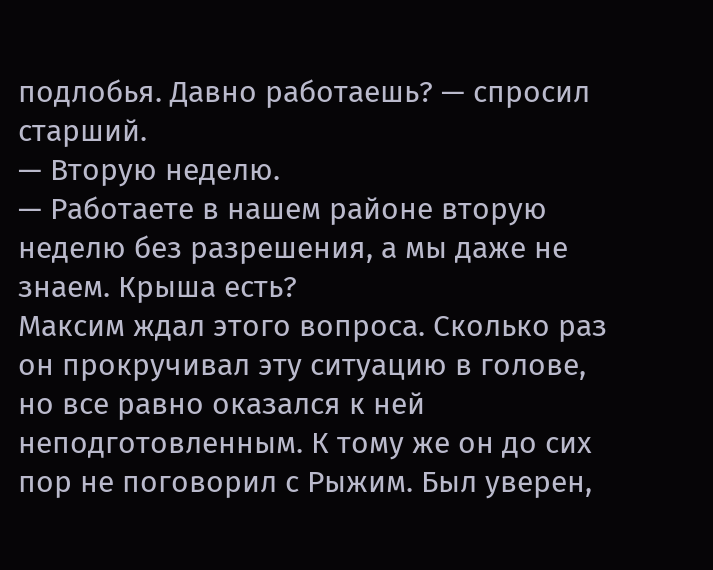подлобья. Давно работаешь? — спросил старший.
— Вторую неделю.
— Работаете в нашем районе вторую неделю без разрешения, а мы даже не знаем. Крыша есть?
Максим ждал этого вопроса. Сколько раз он прокручивал эту ситуацию в голове, но все равно оказался к ней неподготовленным. К тому же он до сих пор не поговорил с Рыжим. Был уверен,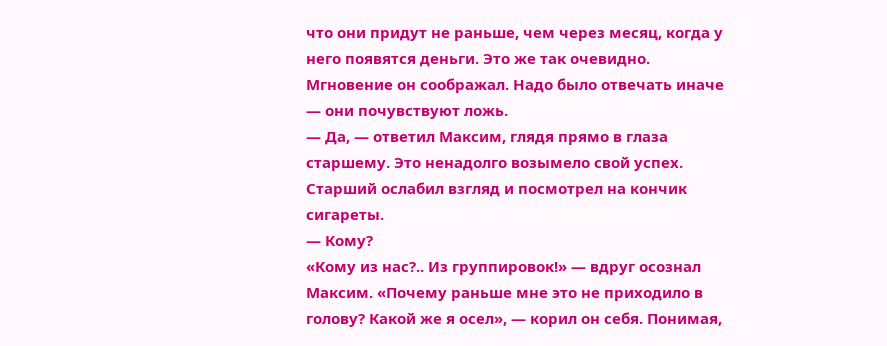что они придут не раньше, чем через месяц, когда у него появятся деньги. Это же так очевидно. Мгновение он соображал. Надо было отвечать иначе — они почувствуют ложь.
— Да, — ответил Максим, глядя прямо в глаза старшему. Это ненадолго возымело свой успех. Старший ослабил взгляд и посмотрел на кончик сигареты.
— Кому?
«Кому из нас?.. Из группировок!» — вдруг осознал Максим. «Почему раньше мне это не приходило в голову? Какой же я осел», — корил он себя. Понимая,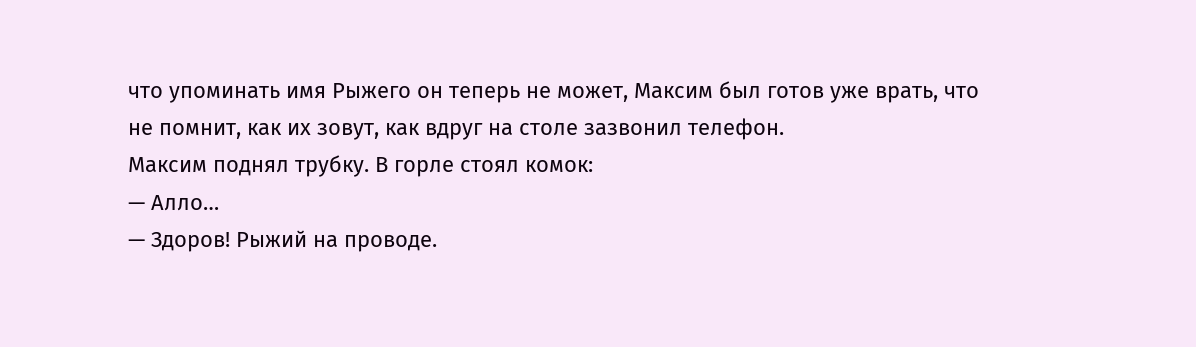что упоминать имя Рыжего он теперь не может, Максим был готов уже врать, что не помнит, как их зовут, как вдруг на столе зазвонил телефон.
Максим поднял трубку. В горле стоял комок:
— Алло…
— Здоров! Рыжий на проводе.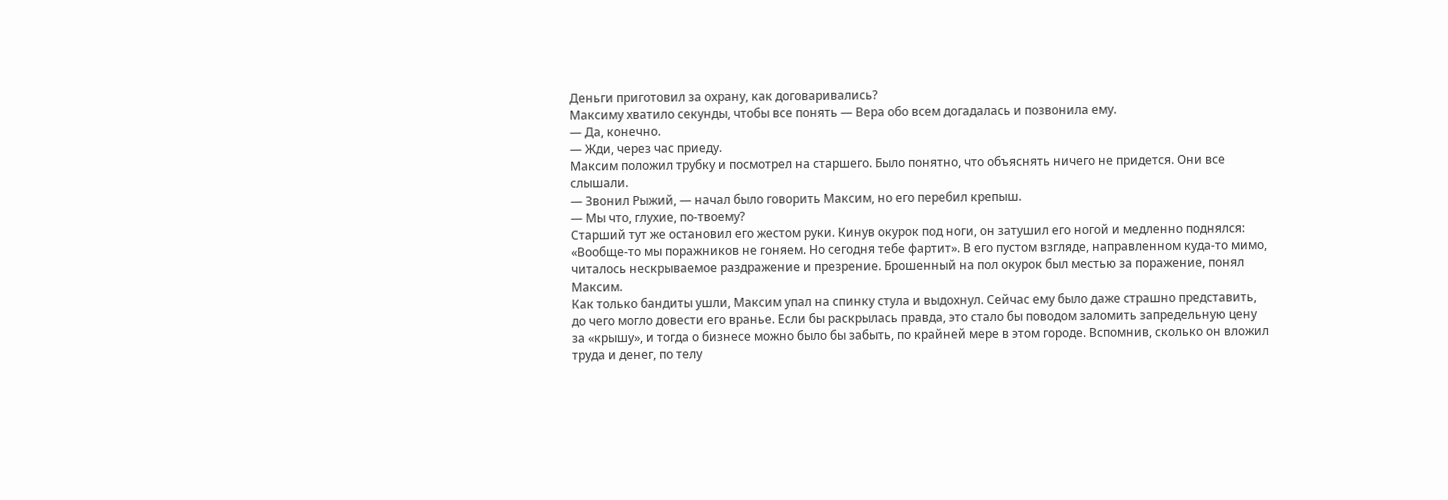Деньги приготовил за охрану, как договаривались?
Максиму хватило секунды, чтобы все понять — Вера обо всем догадалась и позвонила ему.
— Да, конечно.
— Жди, через час приеду.
Максим положил трубку и посмотрел на старшего. Было понятно, что объяснять ничего не придется. Они все слышали.
— Звонил Рыжий, — начал было говорить Максим, но его перебил крепыш.
— Мы что, глухие, по-твоему?
Старший тут же остановил его жестом руки. Кинув окурок под ноги, он затушил его ногой и медленно поднялся:
«Вообще-то мы поражников не гоняем. Но сегодня тебе фартит». В его пустом взгляде, направленном куда-то мимо, читалось нескрываемое раздражение и презрение. Брошенный на пол окурок был местью за поражение, понял Максим.
Как только бандиты ушли, Максим упал на спинку стула и выдохнул. Сейчас ему было даже страшно представить, до чего могло довести его вранье. Если бы раскрылась правда, это стало бы поводом заломить запредельную цену за «крышу», и тогда о бизнесе можно было бы забыть, по крайней мере в этом городе. Вспомнив, сколько он вложил труда и денег, по телу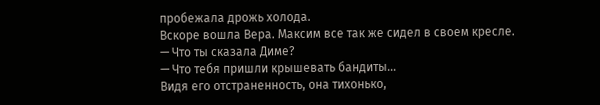пробежала дрожь холода.
Вскоре вошла Вера. Максим все так же сидел в своем кресле.
— Что ты сказала Диме?
— Что тебя пришли крышевать бандиты…
Видя его отстраненность, она тихонько,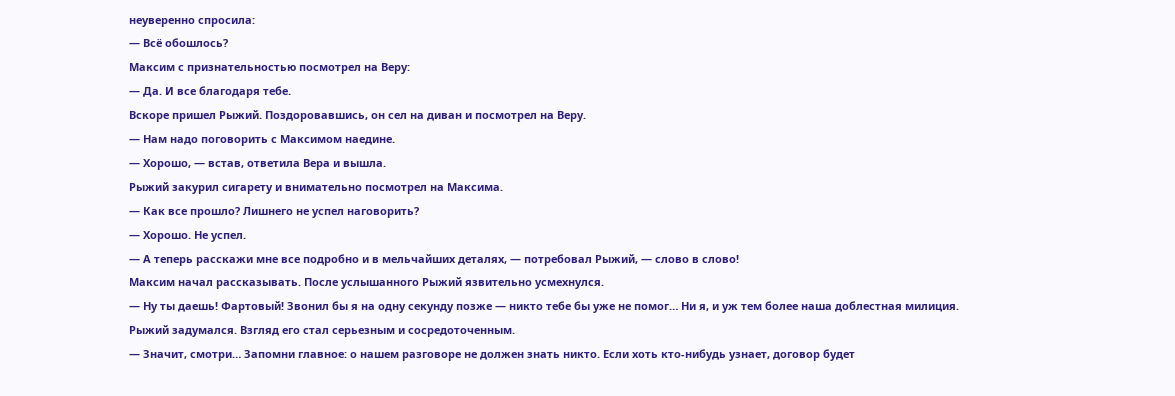неуверенно спросила:
— Всё обошлось?
Максим с признательностью посмотрел на Веру:
— Да. И все благодаря тебе.
Вскоре пришел Рыжий. Поздоровавшись, он сел на диван и посмотрел на Веру.
— Нам надо поговорить с Максимом наедине.
— Хорошо, — встав, ответила Вера и вышла.
Рыжий закурил сигарету и внимательно посмотрел на Максима.
— Как все прошло? Лишнего не успел наговорить?
— Хорошо. Не успел.
— А теперь расскажи мне все подробно и в мельчайших деталях, — потребовал Рыжий, — слово в слово!
Максим начал рассказывать. После услышанного Рыжий язвительно усмехнулся.
— Ну ты даешь! Фартовый! Звонил бы я на одну секунду позже — никто тебе бы уже не помог… Ни я, и уж тем более наша доблестная милиция.
Рыжий задумался. Взгляд его стал серьезным и сосредоточенным.
— Значит, смотри… Запомни главное: о нашем разговоре не должен знать никто. Если хоть кто-нибудь узнает, договор будет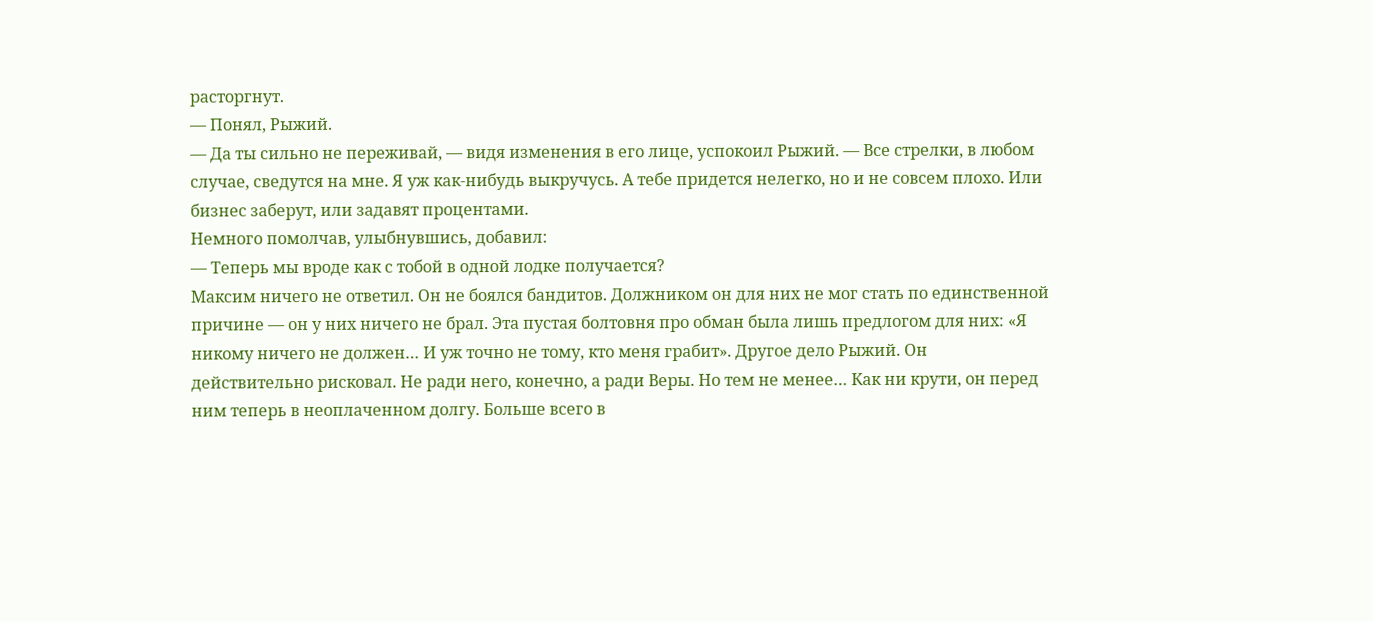расторгнут.
— Понял, Рыжий.
— Да ты сильно не переживай, — видя изменения в его лице, успокоил Рыжий. — Все стрелки, в любом случае, сведутся на мне. Я уж как-нибудь выкручусь. А тебе придется нелегко, но и не совсем плохо. Или бизнес заберут, или задавят процентами.
Немного помолчав, улыбнувшись, добавил:
— Теперь мы вроде как с тобой в одной лодке получается?
Максим ничего не ответил. Он не боялся бандитов. Должником он для них не мог стать по единственной причине — он у них ничего не брал. Эта пустая болтовня про обман была лишь предлогом для них: «Я никому ничего не должен… И уж точно не тому, кто меня грабит». Другое дело Рыжий. Он действительно рисковал. Не ради него, конечно, а ради Веры. Но тем не менее… Как ни крути, он перед ним теперь в неоплаченном долгу. Больше всего в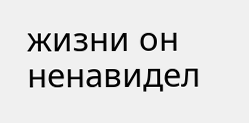жизни он ненавидел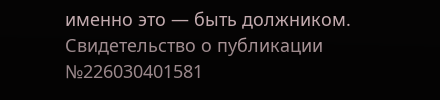именно это — быть должником.
Свидетельство о публикации №226030401581